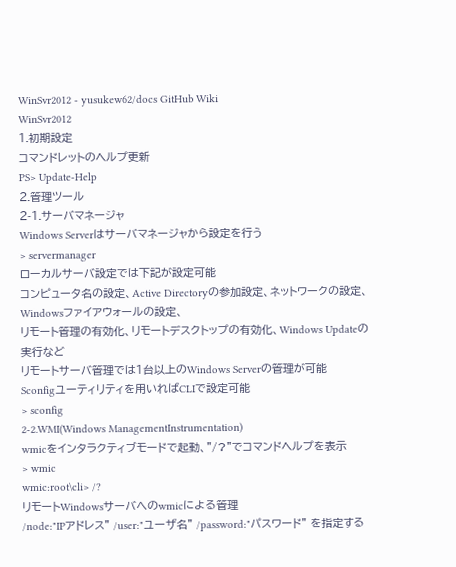WinSvr2012 - yusukew62/docs GitHub Wiki
WinSvr2012
1.初期設定
コマンドレットのヘルプ更新
PS> Update-Help
2.管理ツール
2-1.サーバマネージャ
Windows Serverはサーバマネージャから設定を行う
> servermanager
ローカルサーバ設定では下記が設定可能
コンピュータ名の設定、Active Directoryの参加設定、ネットワークの設定、Windowsファイアウォールの設定、
リモート管理の有効化、リモートデスクトップの有効化、Windows Updateの実行など
リモートサーバ管理では1台以上のWindows Serverの管理が可能
Sconfigユーティリティを用いればCLIで設定可能
> sconfig
2-2.WMI(Windows ManagementInstrumentation)
wmicをインタラクティブモードで起動、"/?"でコマンドヘルプを表示
> wmic
wmic:root\cli> /?
リモートWindowsサーバへのwmicによる管理
/node:"IPアドレス" /user:"ユーザ名" /password:"パスワード" を指定する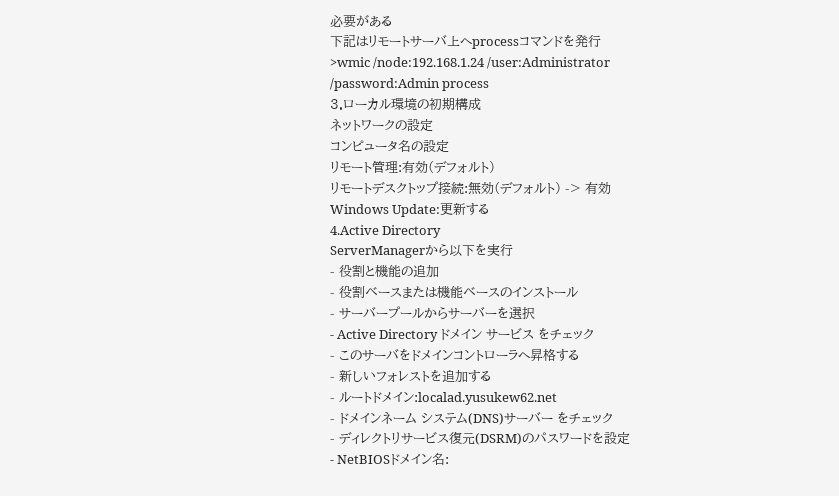必要がある
下記はリモートサーバ上へprocessコマンドを発行
>wmic /node:192.168.1.24 /user:Administrator /password:Admin process
3.ローカル環境の初期構成
ネットワークの設定
コンピュータ名の設定
リモート管理:有効(デフォルト)
リモートデスクトップ接続:無効(デフォルト) -> 有効
Windows Update:更新する
4.Active Directory
ServerManagerから以下を実行
- 役割と機能の追加
- 役割ベースまたは機能ベースのインストール
- サーバープールからサーバーを選択
- Active Directory ドメイン サービス をチェック
- このサーバをドメインコントローラへ昇格する
- 新しいフォレストを追加する
- ルートドメイン:localad.yusukew62.net
- ドメインネーム システム(DNS)サーバー をチェック
- ディレクトリサービス復元(DSRM)のパスワードを設定
- NetBIOSドメイン名: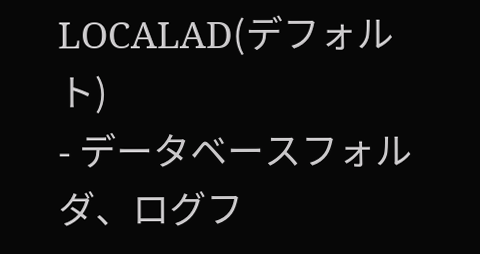LOCALAD(デフォルト)
- データベースフォルダ、ログフ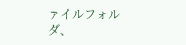ァイルフォルダ、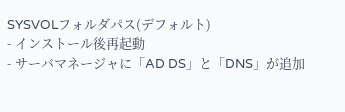SYSVOLフォルダパス(デフォルト)
- インストール後再起動
- サーバマネージャに「AD DS」と「DNS」が追加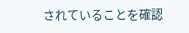されていることを確認